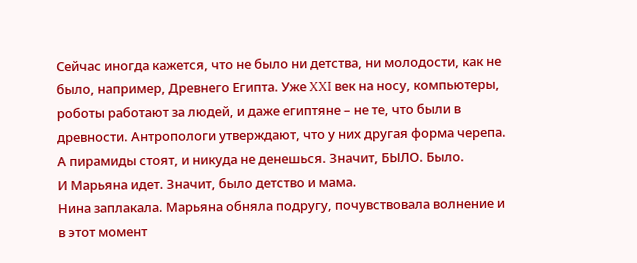Сейчас иногда кажется, что не было ни детства, ни молодости, как не было, например, Древнего Египта. Уже XXI век на носу, компьютеры, роботы работают за людей, и даже египтяне – не те, что были в древности. Антропологи утверждают, что у них другая форма черепа. А пирамиды стоят, и никуда не денешься. Значит, БЫЛО. Было.
И Марьяна идет. Значит, было детство и мама.
Нина заплакала. Марьяна обняла подругу, почувствовала волнение и в этот момент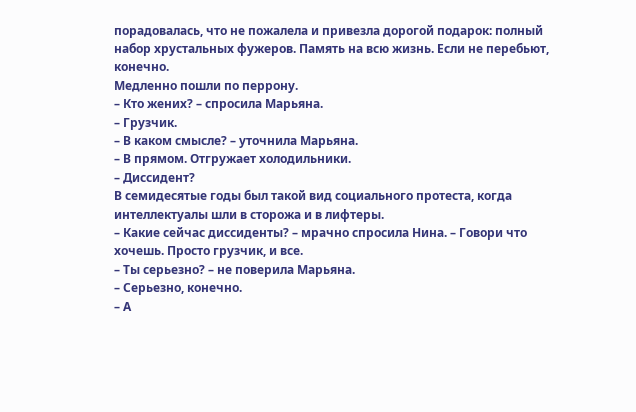порадовалась, что не пожалела и привезла дорогой подарок: полный набор хрустальных фужеров. Память на всю жизнь. Если не перебьют, конечно.
Медленно пошли по перрону.
– Кто жених? – спросила Марьяна.
– Грузчик.
– В каком смысле? – уточнила Марьяна.
– В прямом. Отгружает холодильники.
– Диссидент?
В семидесятые годы был такой вид социального протеста, когда интеллектуалы шли в сторожа и в лифтеры.
– Какие сейчас диссиденты? – мрачно спросила Нина. – Говори что хочешь. Просто грузчик, и все.
– Ты серьезно? – не поверила Марьяна.
– Серьезно, конечно.
– А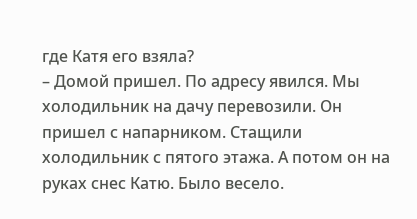где Катя его взяла?
– Домой пришел. По адресу явился. Мы холодильник на дачу перевозили. Он пришел с напарником. Стащили холодильник с пятого этажа. А потом он на руках снес Катю. Было весело.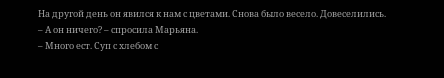На другой день он явился к нам с цветами. Снова было весело. Довеселились.
– А он ничего? – спросила Марьяна.
– Много ест. Суп с хлебом с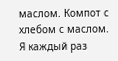маслом. Компот с хлебом с маслом. Я каждый раз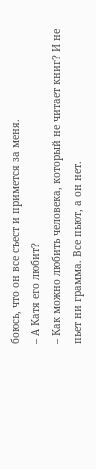боюсь, что он все съест и примется за меня.
– А Катя его любит?
– Как можно любить человека, который не читает книг? И не пьет ни грамма. Все пьют, а он нет.